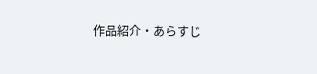作品紹介・あらすじ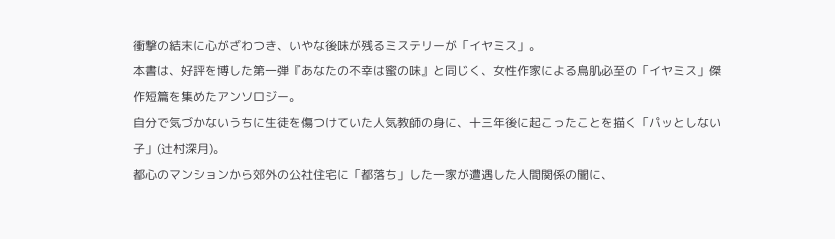衝撃の結末に心がざわつき、いやな後味が残るミステリーが「イヤミス」。
本書は、好評を博した第一弾『あなたの不幸は蜜の味』と同じく、女性作家による鳥肌必至の「イヤミス」傑作短篇を集めたアンソロジー。
自分で気づかないうちに生徒を傷つけていた人気教師の身に、十三年後に起こったことを描く「パッとしない子」(辻村深月)。
都心のマンションから郊外の公社住宅に「都落ち」した一家が遭遇した人間関係の闇に、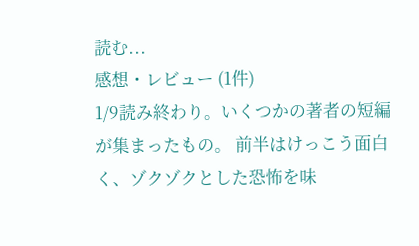読む...
感想・レビュー (1件)
1/9読み終わり。いくつかの著者の短編が集まったもの。 前半はけっこう面白く、ゾクゾクとした恐怖を味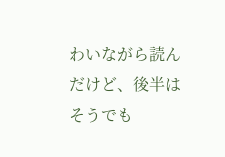わいながら読んだけど、後半はそうでも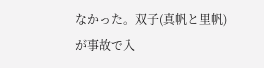なかった。双子(真帆と里帆)が事故で入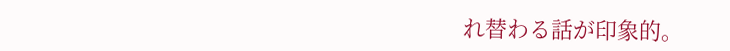れ替わる話が印象的。